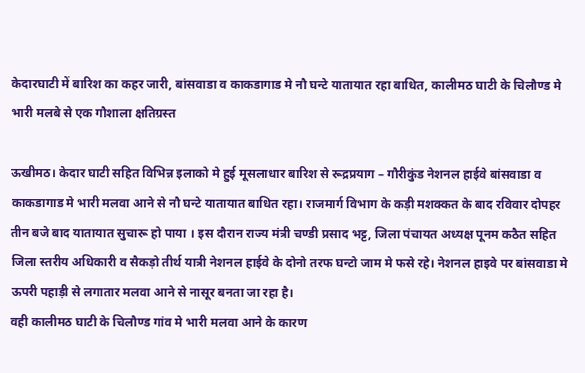केदारघाटी में बारिश का कहर जारी, बांसवाडा व काकडागाड मे नौ घन्टे यातायात रहा बाधित, कालीमठ घाटी के चिलौण्ड मे भारी मलबे से एक गौशाला क्षतिग्रस्त

ऊखीमठ। केदार घाटी सहित विभिन्न इलाको मे हुई मूसलाधार बारिश से रूद्रप्रयाग – गौरीकुंड नेशनल हाईवे बांसवाडा व काकडागाड मे भारी मलवा आने से नौ घन्टे यातायात बाधित रहा। राजमार्ग विभाग के कड़ी मशक्कत के बाद रविवार दोपहर तीन बजे बाद यातायात सुचारू हो पाया । इस दौरान राज्य मंत्री चण्डी प्रसाद भट्ट, जिला पंचायत अध्यक्ष पूनम कठैत सहित जिला स्तरीय अधिकारी व सैकड़ो तीर्थ यात्री नेशनल हाईवे के दोनो तरफ घन्टो जाम मे फसे रहे। नेशनल हाइवे पर बांसवाडा मे ऊपरी पहाड़ी से लगातार मलवा आने से नासूर बनता जा रहा है।
वही कालीमठ घाटी के चिलौण्ड गांव मे भारी मलवा आने के कारण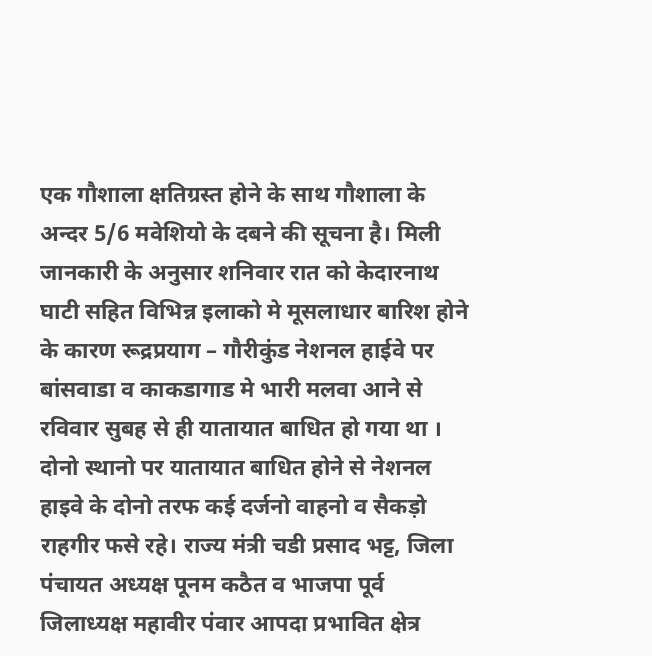एक गौशाला क्षतिग्रस्त होने के साथ गौशाला के अन्दर 5/6 मवेशियो के दबने की सूचना है। मिली जानकारी के अनुसार शनिवार रात को केदारनाथ घाटी सहित विभिन्न इलाको मे मूसलाधार बारिश होने के कारण रूद्रप्रयाग – गौरीकुंड नेशनल हाईवे पर बांसवाडा व काकडागाड मे भारी मलवा आने से रविवार सुबह से ही यातायात बाधित हो गया था । दोनो स्थानो पर यातायात बाधित होने से नेशनल हाइवे के दोनो तरफ कई दर्जनो वाहनो व सैकड़ो राहगीर फसे रहे। राज्य मंत्री चडी प्रसाद भट्ट, जिला पंचायत अध्यक्ष पूनम कठैत व भाजपा पूर्व जिलाध्यक्ष महावीर पंवार आपदा प्रभावित क्षेत्र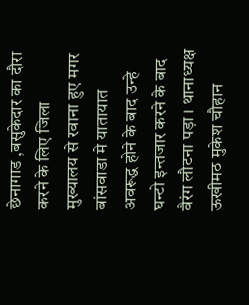छेनागाड ,बसुकेदार का दौरा करने के लिए जिला मुख्यालय से रवाना हुए मगर बांसवाडा मे यातायात अवरूद्ध होने के बाद उन्हे घन्टो इन्तजार करने के बाद वैरंग लौटना पड़ा । थानाध्यक्ष ऊखीमठ मुकेश चौहान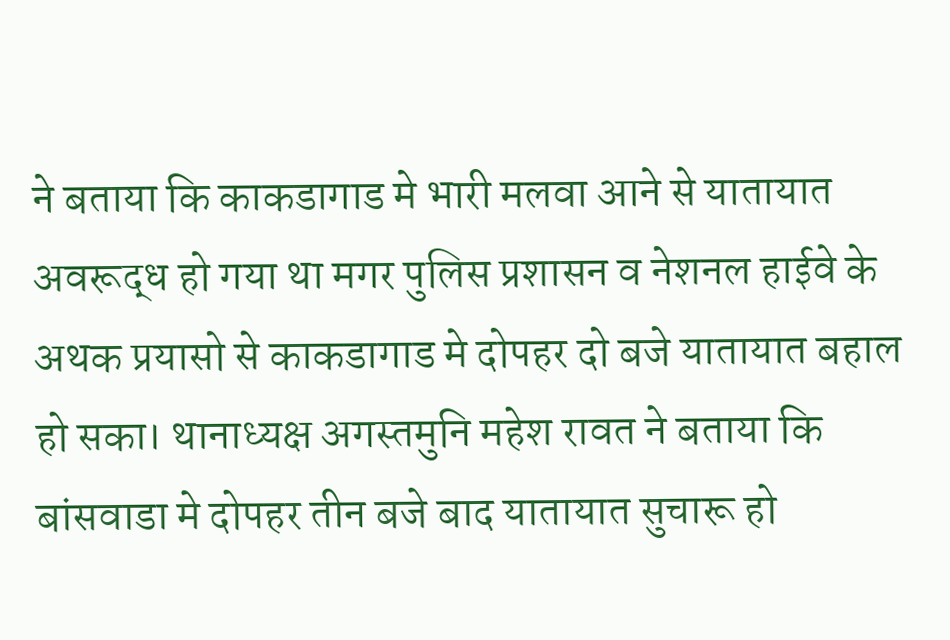ने बताया कि काकडागाड मे भारी मलवा आने से यातायात अवरूद्ध हो गया था मगर पुलिस प्रशासन व नेशनल हाईवे के अथक प्रयासो से काकडागाड मे दोपहर दो बजे यातायात बहाल हो सका। थानाध्यक्ष अगस्तमुनि महेश रावत ने बताया कि बांसवाडा मे दोपहर तीन बजे बाद यातायात सुचारू हो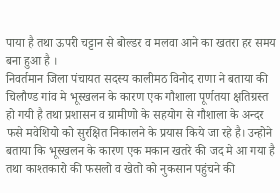पाया है तथा ऊपरी चट्टान से बोल्डर व मलवा आने का खतरा हर समय बना हुआ है ।
निवर्तमान जिला पंचायत सदस्य कालीमठ विनोद राणा ने बताया की चिलौण्ड गांव मे भूस्खलन के कारण एक गौशाला पूर्णतया क्षतिग्रस्त हो गयी है तथा प्रशासन व ग्रामीणो के सहयोग से गौशाला के अन्दर फसे मवेशियो को सुरक्षित निकालने के प्रयास किये जा रहे है। उन्होने बताया कि भूस्खलन के कारण एक मकान खतरे की जद मे आ गया है तथा काश्तकारो की फसलो व खेतो को नुकसान पहुंचने की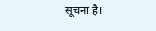सूचना है।